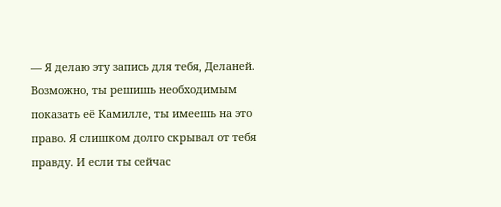— Я делаю эту запись для тебя, Деланей. Возможно, ты решишь необходимым показать её Камилле, ты имеешь на это право. Я слишком долго скрывал от тебя правду. И если ты сейчас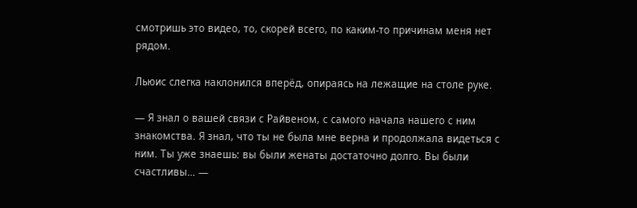смотришь это видео, то, скорей всего, по каким-то причинам меня нет рядом.

Льюис слегка наклонился вперёд, опираясь на лежащие на столе руке.

— Я знал о вашей связи с Райвеном, с самого начала нашего с ним знакомства. Я знал, что ты не была мне верна и продолжала видеться с ним. Ты уже знаешь: вы были женаты достаточно долго. Вы были счастливы… —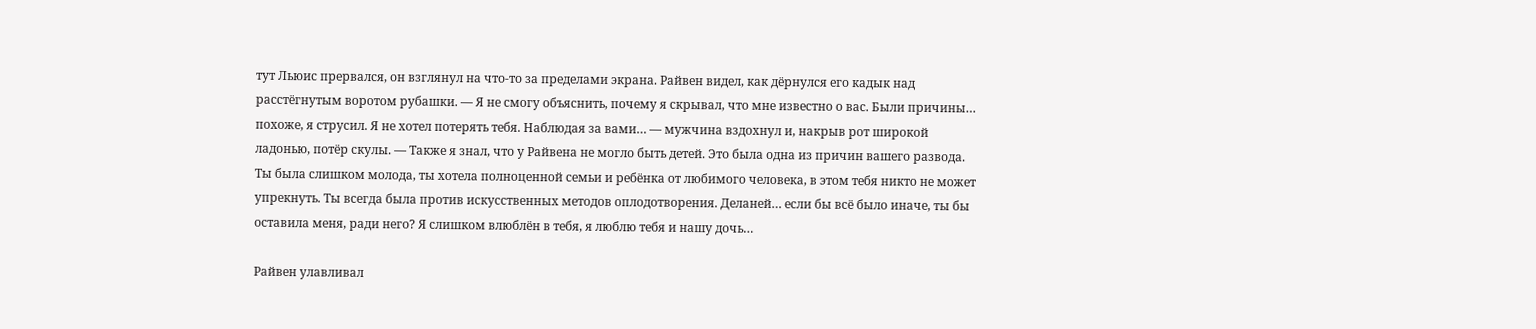тут Льюис прервался, он взглянул на что-то за пределами экрана. Райвен видел, как дёрнулся его кадык над расстёгнутым воротом рубашки. — Я не смогу объяснить, почему я скрывал, что мне известно о вас. Были причины… похоже, я струсил. Я не хотел потерять тебя. Наблюдая за вами… — мужчина вздохнул и, накрыв рот широкой ладонью, потёр скулы. — Также я знал, что у Райвена не могло быть детей. Это была одна из причин вашего развода. Ты была слишком молода, ты хотела полноценной семьи и ребёнка от любимого человека, в этом тебя никто не может упрекнуть. Ты всегда была против искусственных методов оплодотворения. Деланей… если бы всё было иначе, ты бы оставила меня, ради него? Я слишком влюблён в тебя, я люблю тебя и нашу дочь…

Райвен улавливал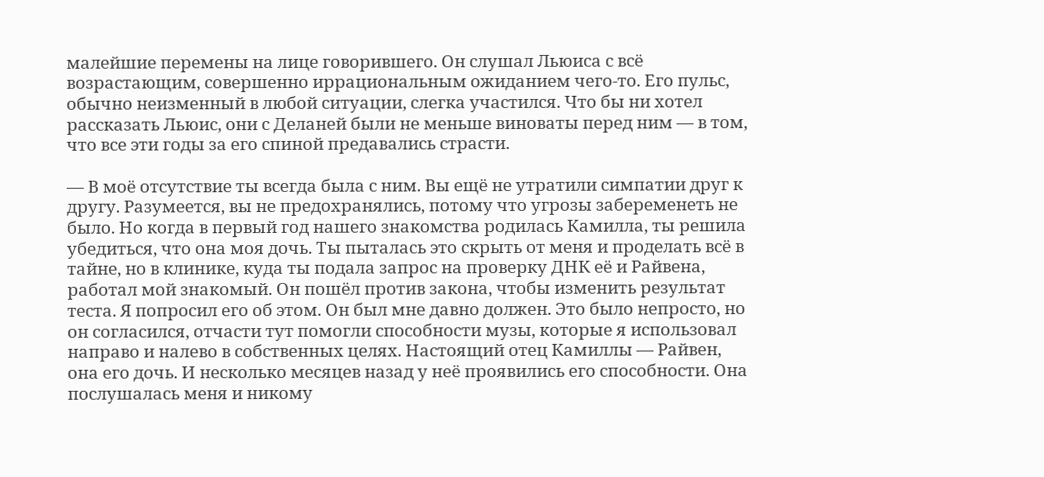малейшие перемены на лице говорившего. Он слушал Льюиса с всё возрастающим, совершенно иррациональным ожиданием чего-то. Его пульс, обычно неизменный в любой ситуации, слегка участился. Что бы ни хотел рассказать Льюис, они с Деланей были не меньше виноваты перед ним — в том, что все эти годы за его спиной предавались страсти.

— В моё отсутствие ты всегда была с ним. Вы ещё не утратили симпатии друг к другу. Разумеется, вы не предохранялись, потому что угрозы забеременеть не было. Но когда в первый год нашего знакомства родилась Камилла, ты решила убедиться, что она моя дочь. Ты пыталась это скрыть от меня и проделать всё в тайне, но в клинике, куда ты подала запрос на проверку ДНК её и Райвена, работал мой знакомый. Он пошёл против закона, чтобы изменить результат теста. Я попросил его об этом. Он был мне давно должен. Это было непросто, но он согласился, отчасти тут помогли способности музы, которые я использовал направо и налево в собственных целях. Настоящий отец Камиллы — Райвен, она его дочь. И несколько месяцев назад у неё проявились его способности. Она послушалась меня и никому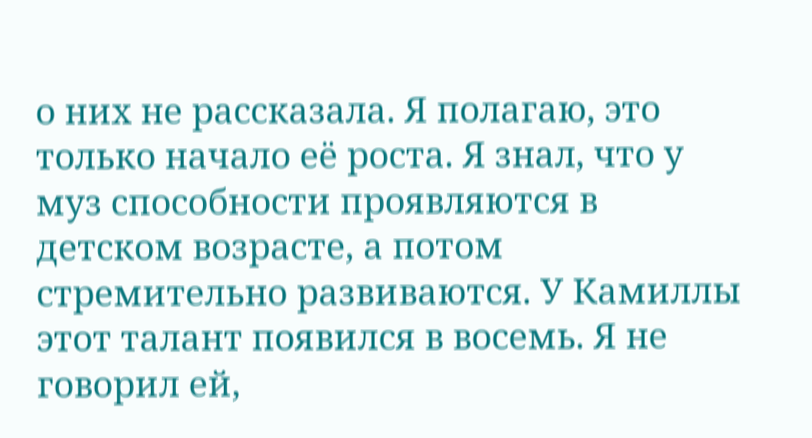о них не рассказала. Я полагаю, это только начало её роста. Я знал, что у муз способности проявляются в детском возрасте, а потом стремительно развиваются. У Камиллы этот талант появился в восемь. Я не говорил ей,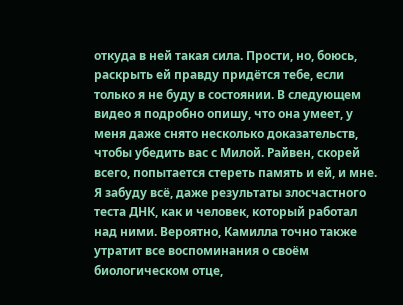откуда в ней такая сила. Прости, но, боюсь, раскрыть ей правду придётся тебе, если только я не буду в состоянии. В следующем видео я подробно опишу, что она умеет, у меня даже снято несколько доказательств, чтобы убедить вас с Милой. Райвен, скорей всего, попытается стереть память и ей, и мне. Я забуду всё, даже результаты злосчастного теста ДНК, как и человек, который работал над ними. Вероятно, Камилла точно также утратит все воспоминания о своём биологическом отце,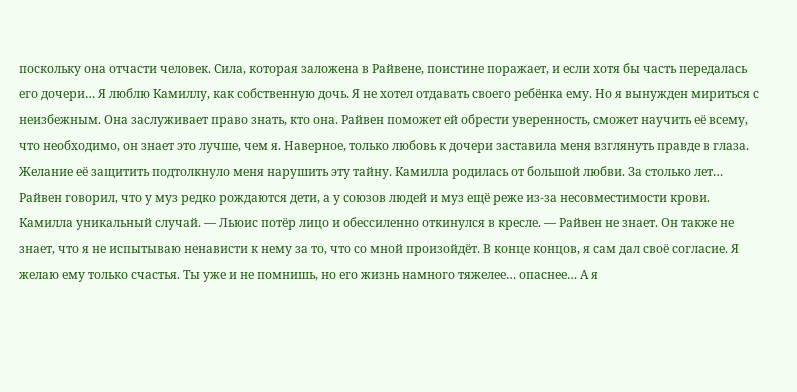поскольку она отчасти человек. Сила, которая заложена в Райвене, поистине поражает, и если хотя бы часть передалась его дочери… Я люблю Камиллу, как собственную дочь. Я не хотел отдавать своего ребёнка ему. Но я вынужден мириться с неизбежным. Она заслуживает право знать, кто она. Райвен поможет ей обрести уверенность, сможет научить её всему, что необходимо, он знает это лучше, чем я. Наверное, только любовь к дочери заставила меня взглянуть правде в глаза. Желание её защитить подтолкнуло меня нарушить эту тайну. Камилла родилась от большой любви. За столько лет… Райвен говорил, что у муз редко рождаются дети, а у союзов людей и муз ещё реже из-за несовместимости крови. Камилла уникальный случай. — Льюис потёр лицо и обессиленно откинулся в кресле. — Райвен не знает. Он также не знает, что я не испытываю ненависти к нему за то, что со мной произойдёт. В конце концов, я сам дал своё согласие. Я желаю ему только счастья. Ты уже и не помнишь, но его жизнь намного тяжелее… опаснее… А я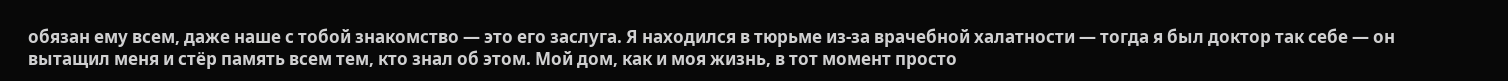обязан ему всем, даже наше с тобой знакомство — это его заслуга. Я находился в тюрьме из-за врачебной халатности — тогда я был доктор так себе — он вытащил меня и стёр память всем тем, кто знал об этом. Мой дом, как и моя жизнь, в тот момент просто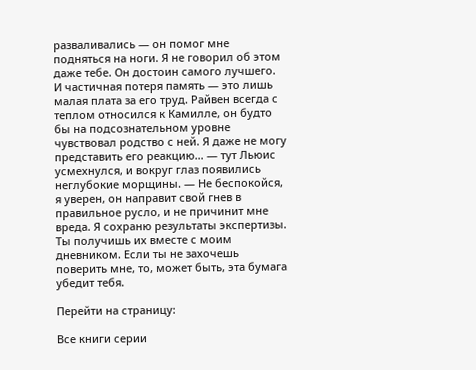разваливались — он помог мне подняться на ноги. Я не говорил об этом даже тебе. Он достоин самого лучшего. И частичная потеря память — это лишь малая плата за его труд. Райвен всегда с теплом относился к Камилле, он будто бы на подсознательном уровне чувствовал родство с ней. Я даже не могу представить его реакцию… — тут Льюис усмехнулся, и вокруг глаз появились неглубокие морщины. — Не беспокойся, я уверен, он направит свой гнев в правильное русло, и не причинит мне вреда. Я сохраню результаты экспертизы. Ты получишь их вместе с моим дневником. Если ты не захочешь поверить мне, то, может быть, эта бумага убедит тебя.

Перейти на страницу:

Все книги серии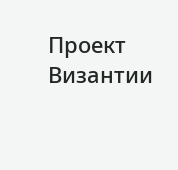Проект Византии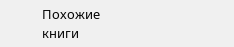Похожие книги